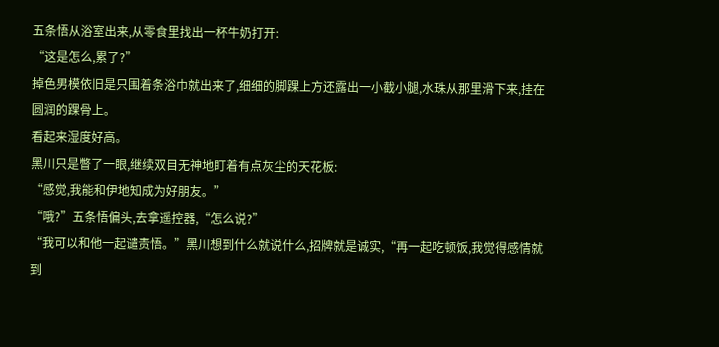五条悟从浴室出来,从零食里找出一杯牛奶打开:
“这是怎么,累了?”
掉色男模依旧是只围着条浴巾就出来了,细细的脚踝上方还露出一小截小腿,水珠从那里滑下来,挂在圆润的踝骨上。
看起来湿度好高。
黑川只是瞥了一眼,继续双目无神地盯着有点灰尘的天花板:
“感觉,我能和伊地知成为好朋友。”
“哦?”五条悟偏头,去拿遥控器,“怎么说?”
“我可以和他一起谴责悟。”黑川想到什么就说什么,招牌就是诚实,“再一起吃顿饭,我觉得感情就到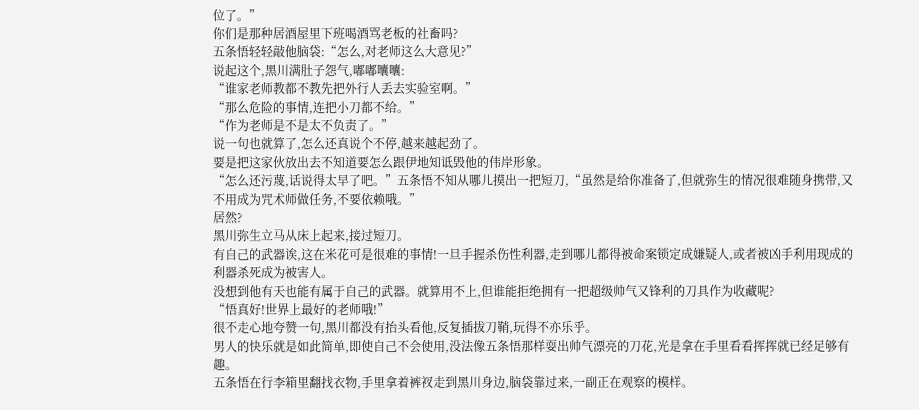位了。”
你们是那种居酒屋里下班喝酒骂老板的社畜吗?
五条悟轻轻敲他脑袋:“怎么,对老师这么大意见?”
说起这个,黑川满肚子怨气,嘟嘟囔囔:
“谁家老师教都不教先把外行人丢去实验室啊。”
“那么危险的事情,连把小刀都不给。”
“作为老师是不是太不负责了。”
说一句也就算了,怎么还真说个不停,越来越起劲了。
要是把这家伙放出去不知道要怎么跟伊地知诋毁他的伟岸形象。
“怎么还污蔑,话说得太早了吧。”五条悟不知从哪儿摸出一把短刀,“虽然是给你准备了,但就弥生的情况很难随身携带,又不用成为咒术师做任务,不要依赖哦。”
居然?
黑川弥生立马从床上起来,接过短刀。
有自己的武器诶,这在米花可是很难的事情!一旦手握杀伤性利器,走到哪儿都得被命案锁定成嫌疑人,或者被凶手利用现成的利器杀死成为被害人。
没想到他有天也能有属于自己的武器。就算用不上,但谁能拒绝拥有一把超级帅气又锋利的刀具作为收藏呢?
“悟真好!世界上最好的老师哦!”
很不走心地夸赞一句,黑川都没有抬头看他,反复插拔刀鞘,玩得不亦乐乎。
男人的快乐就是如此简单,即使自己不会使用,没法像五条悟那样耍出帅气漂亮的刀花,光是拿在手里看看挥挥就已经足够有趣。
五条悟在行李箱里翻找衣物,手里拿着裤衩走到黑川身边,脑袋靠过来,一副正在观察的模样。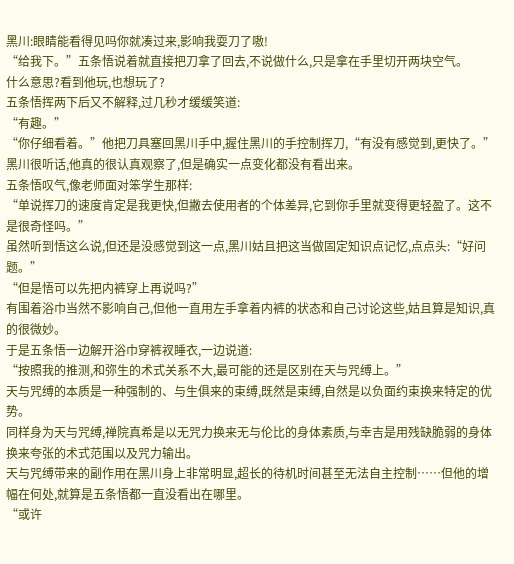黑川:眼睛能看得见吗你就凑过来,影响我耍刀了嗷!
“给我下。”五条悟说着就直接把刀拿了回去,不说做什么,只是拿在手里切开两块空气。
什么意思?看到他玩,也想玩了?
五条悟挥两下后又不解释,过几秒才缓缓笑道:
“有趣。”
“你仔细看着。”他把刀具塞回黑川手中,握住黑川的手控制挥刀,“有没有感觉到,更快了。”
黑川很听话,他真的很认真观察了,但是确实一点变化都没有看出来。
五条悟叹气,像老师面对笨学生那样:
“单说挥刀的速度肯定是我更快,但撇去使用者的个体差异,它到你手里就变得更轻盈了。这不是很奇怪吗。”
虽然听到悟这么说,但还是没感觉到这一点,黑川姑且把这当做固定知识点记忆,点点头:“好问题。”
“但是悟可以先把内裤穿上再说吗?”
有围着浴巾当然不影响自己,但他一直用左手拿着内裤的状态和自己讨论这些,姑且算是知识,真的很微妙。
于是五条悟一边解开浴巾穿裤衩睡衣,一边说道:
“按照我的推测,和弥生的术式关系不大,最可能的还是区别在天与咒缚上。”
天与咒缚的本质是一种强制的、与生俱来的束缚,既然是束缚,自然是以负面约束换来特定的优势。
同样身为天与咒缚,禅院真希是以无咒力换来无与伦比的身体素质,与幸吉是用残缺脆弱的身体换来夸张的术式范围以及咒力输出。
天与咒缚带来的副作用在黑川身上非常明显,超长的待机时间甚至无法自主控制……但他的增幅在何处,就算是五条悟都一直没看出在哪里。
“或许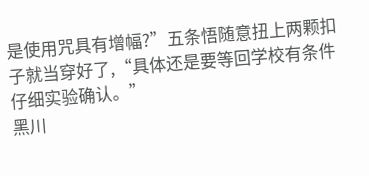是使用咒具有增幅?”五条悟随意扭上两颗扣子就当穿好了,“具体还是要等回学校有条件仔细实验确认。”
黑川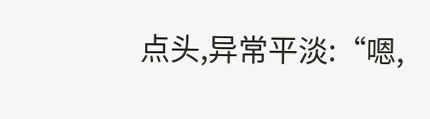点头,异常平淡:“嗯,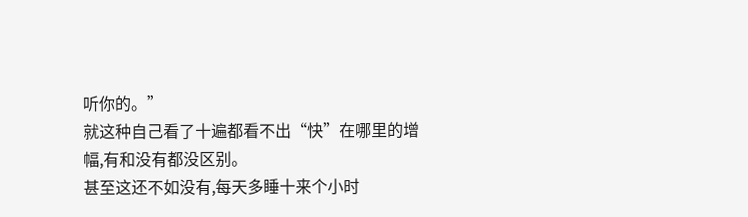听你的。”
就这种自己看了十遍都看不出“快”在哪里的增幅,有和没有都没区别。
甚至这还不如没有,每天多睡十来个小时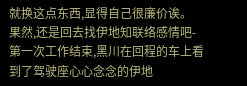就换这点东西,显得自己很廉价诶。
果然,还是回去找伊地知联络感情吧-
第一次工作结束,黑川在回程的车上看到了驾驶座心心念念的伊地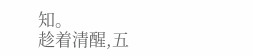知。
趁着清醒,五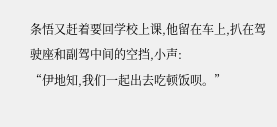条悟又赶着要回学校上课,他留在车上,扒在驾驶座和副驾中间的空挡,小声:
“伊地知,我们一起出去吃顿饭呗。”